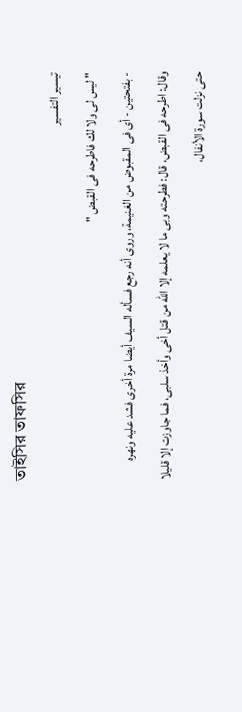তাইসির তাফসির
تيسير التفسير
" ليس لى ولا لك فاطرحه فى القبض "
- بفتحتين - أى فى المقبوض من الغنيمة، وروى أنه رجع فسأله السيف أيضا مرة أخرى فشد عليه ونهره وقال: اطرحه فى القبض، قال: فطرحته وبى ما لا يعلمه إلا الله من قتل أخى وأخذ سلبى، فما جاوزت إلا قليلا حتى نزلت سورة الأنفال،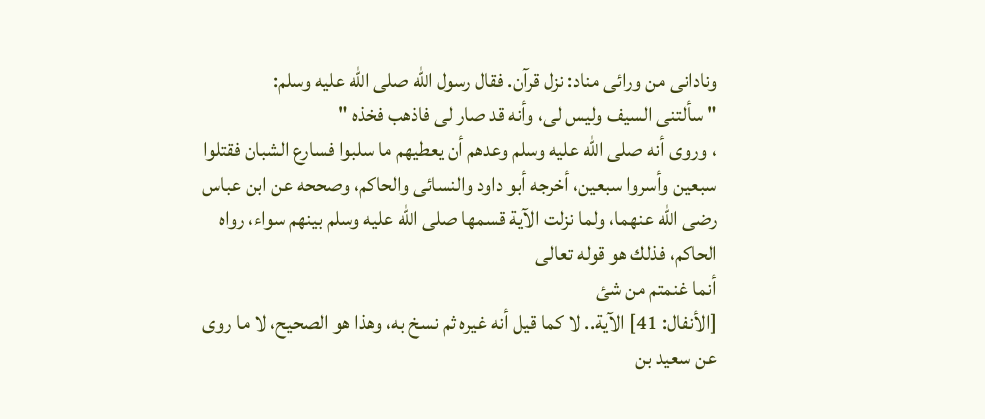ونادانى من ورائى مناد: نزل قرآن. فقال رسول الله صلى الله عليه وسلم:
" سألتنى السيف وليس لى، وأنه قد صار لى فاذهب فخذه "
، وروى أنه صلى الله عليه وسلم وعدهم أن يعطيهم ما سلبوا فسارع الشبان فقتلوا سبعين وأسروا سبعين، أخرجه أبو داود والنسائى والحاكم، وصححه عن ابن عباس رضى الله عنهما، ولما نزلت الآية قسمها صلى الله عليه وسلم بينهم سواء، رواه الحاكم، فذلك هو قوله تعالى
أنما غنمتم من شئ
[الأنفال: 41] الآية.. لا كما قيل أنه غيره ثم نسخ به، وهذا هو الصحيح، لا ما روى عن سعيد بن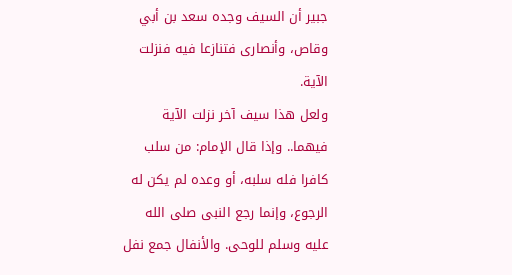جبير أن السيف وجده سعد بن أبي وقاص، وأنصارى فتنازعا فيه فنزلت الآية.
ولعل هذا سيف آخر نزلت الآية فيهما.. وإذا قال الإمام: من سلب كافرا فله سلبه، أو وعده لم يكن له الرجوع، وإنما رجع النبى صلى الله عليه وسلم للوحى. والأنفال جمع نفل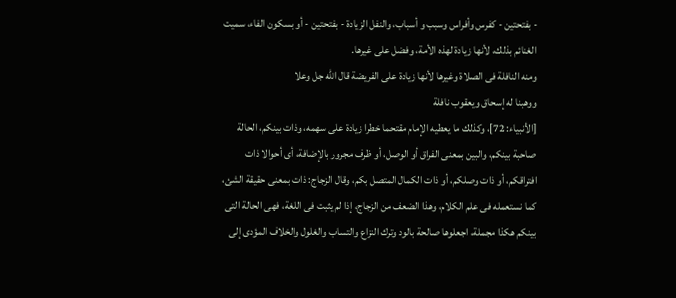- بفتحتين - كفرس وأفراس وسبب و أسباب، والنفل الزيادة - بفتحتين - أو بسكون الفاء، سميت الغنائم بذلك، لأنها زيادة لهذه الأمة، وفضل على غيرها.
ومنه النافلة فى الصلاة وغيرها لأنها زيادة على الفريضة قال الله جل وعلا
ووهبنا له إسحاق ويعقوب نافلة
[الأنبياء: 72]، وكذلك ما يعطيه الإمام مقتحما خطرا زيادة على سهمه، وذات بينكم، الحالة صاحبة بينكم، والبين بمعنى الفراق أو الوصل، أو ظرف مجرور بالإضافة، أى أحوالا ذات افتراقكم، أو ذات وصلكم، أو ذات الكمال المتصل بكم، وقال الزجاج: ذات بمعنى حقيقة الشئ، كما نستعمله فى علم الكلام، وهذا الضعف من الزجاج، إذا لم يثبت فى اللغة، فهى الحالة التى بينكم هكذا مجملة، اجعلوها صالحة بالود وترك النزاع والتساب والغلول والخلاف المؤدى إلى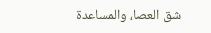شق العصا، والمساعدة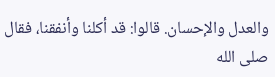والعدل والإحسان. قالوا: قد أكلنا وأنفقنا، فقال صلى الله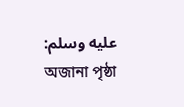عليه وسلم:
অজানা পৃষ্ঠা